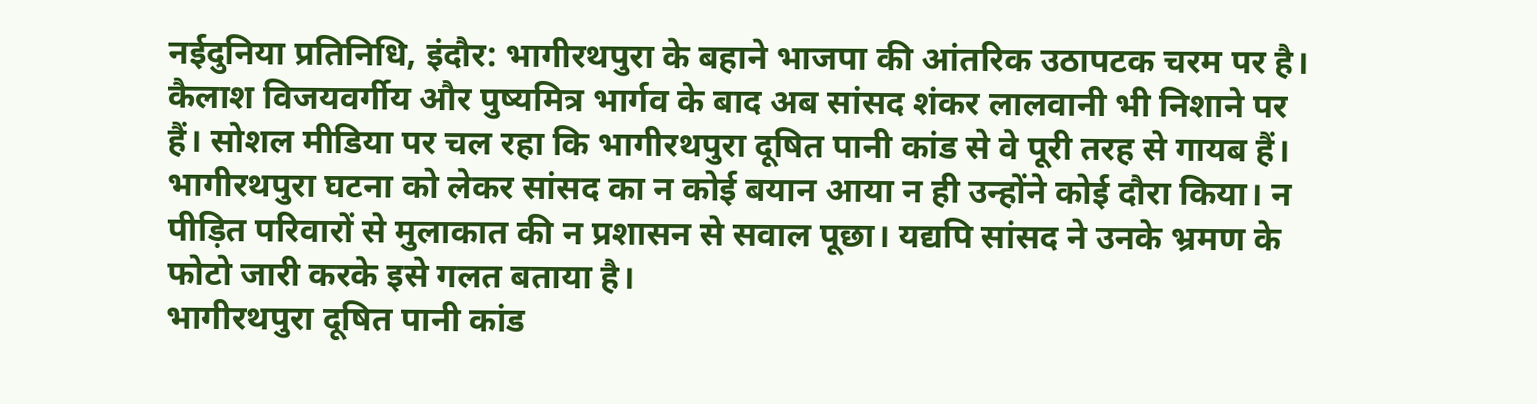नईदुनिया प्रतिनिधि, इंदौर: भागीरथपुरा के बहाने भाजपा की आंतरिक उठापटक चरम पर है। कैलाश विजयवर्गीय और पुष्यमित्र भार्गव के बाद अब सांसद शंकर लालवानी भी निशाने पर हैं। सोशल मीडिया पर चल रहा कि भागीरथपुरा दूषित पानी कांड से वे पूरी तरह से गायब हैं।
भागीरथपुरा घटना को लेकर सांसद का न कोई बयान आया न ही उन्होंने कोई दौरा किया। न पीड़ित परिवारों से मुलाकात की न प्रशासन से सवाल पूछा। यद्यपि सांसद ने उनके भ्रमण के फोटो जारी करके इसे गलत बताया है।
भागीरथपुरा दूषित पानी कांड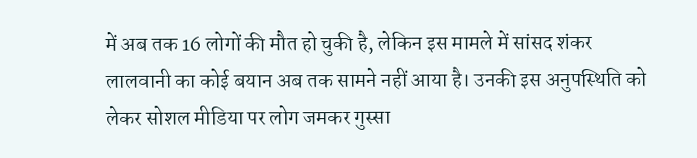में अब तक 16 लोगों की मौत हो चुकी है, लेकिन इस मामले में सांसद शंकर लालवानी का कोई बयान अब तक सामने नहीं आया है। उनकी इस अनुपस्थिति को लेकर सोशल मीडिया पर लोग जमकर गुस्सा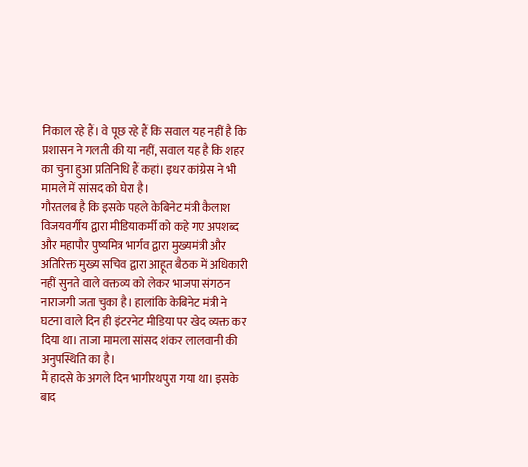निकाल रहे हैं। वे पूछ रहे हैं कि सवाल यह नहीं है कि प्रशासन ने गलती की या नहीं, सवाल यह है कि शहर का चुना हुआ प्रतिनिधि हैं कहां। इधर कांग्रेस ने भी मामले में सांसद को घेरा है।
गौरतलब है कि इसके पहले केबिनेट मंत्री कैलाश विजयवर्गीय द्वारा मीडियाकर्मी को कहे गए अपशब्द और महापौर पुष्यमित्र भार्गव द्वारा मुख्यमंत्री और अतिरिक्त मुख्य सचिव द्वारा आहूत बैठक में अधिकारी नहीं सुनते वाले वक्तव्य को लेकर भाजपा संगठन नाराजगी जता चुका है। हालांकि केबिनेट मंत्री ने घटना वाले दिन ही इंटरनेट मीडिया पर खेद व्यक्त कर दिया था। ताजा मामला सांसद शंकर लालवानी की अनुपस्थिति का है।
मैं हादसे के अगले दिन भागीरथपुरा गया था। इसके बाद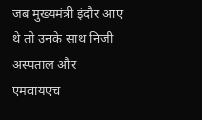जब मुख्यमंत्री इंदौर आए थे तो उनके साथ निजी अस्पताल और एमवायएच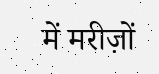में मरीज़ों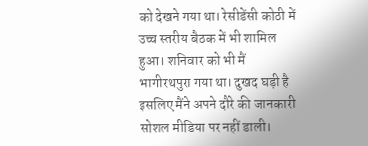को देखने गया था। रेसीडेंसी कोठी में उच्च स्तरीय बैठक में भी शामिल हुआ। शनिवार को भी मैं भागीरथपुरा गया था। दुखद घड़ी है इसलिए मैंने अपने दौरे की जानकारी सोशल मीडिया पर नहीं डाली।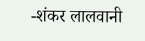-शंकर लालवानी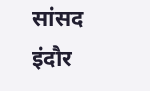सांसद इंदौर